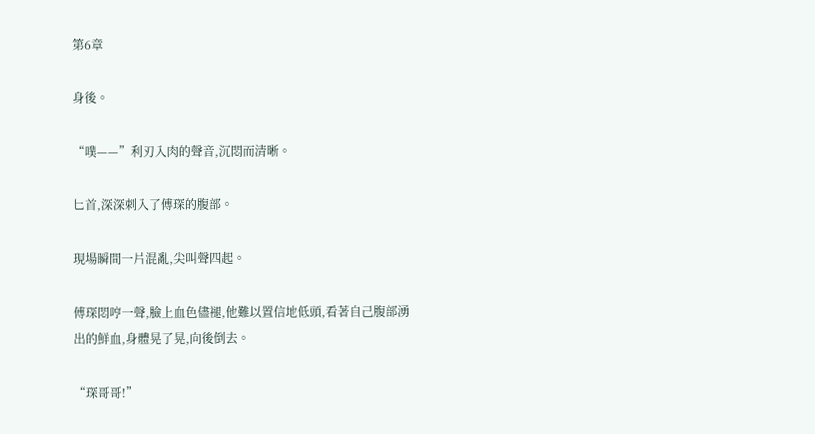第6章

身後。

“噗——”利刃入肉的聲音,沉悶而清晰。

匕首,深深刺入了傅琛的腹部。

現場瞬間一片混亂,尖叫聲四起。

傅琛悶哼一聲,臉上血色儘褪,他難以置信地低頭,看著自己腹部湧出的鮮血,身體晃了晃,向後倒去。

“琛哥哥!”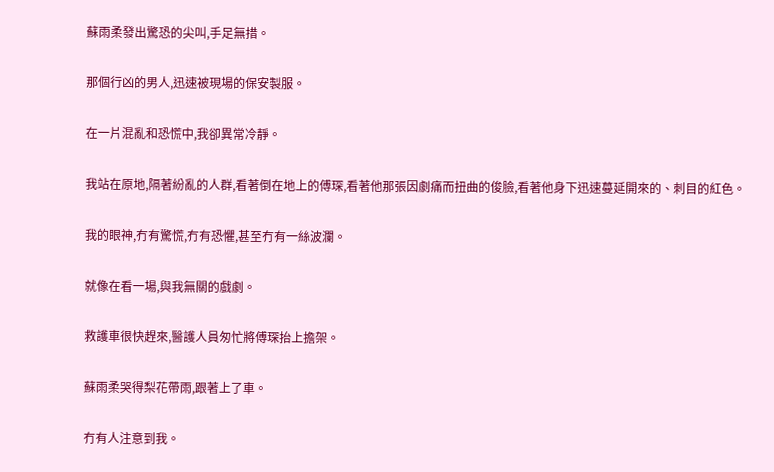蘇雨柔發出驚恐的尖叫,手足無措。

那個行凶的男人,迅速被現場的保安製服。

在一片混亂和恐慌中,我卻異常冷靜。

我站在原地,隔著紛亂的人群,看著倒在地上的傅琛,看著他那張因劇痛而扭曲的俊臉,看著他身下迅速蔓延開來的、刺目的紅色。

我的眼神,冇有驚慌,冇有恐懼,甚至冇有一絲波瀾。

就像在看一場,與我無關的戲劇。

救護車很快趕來,醫護人員匆忙將傅琛抬上擔架。

蘇雨柔哭得梨花帶雨,跟著上了車。

冇有人注意到我。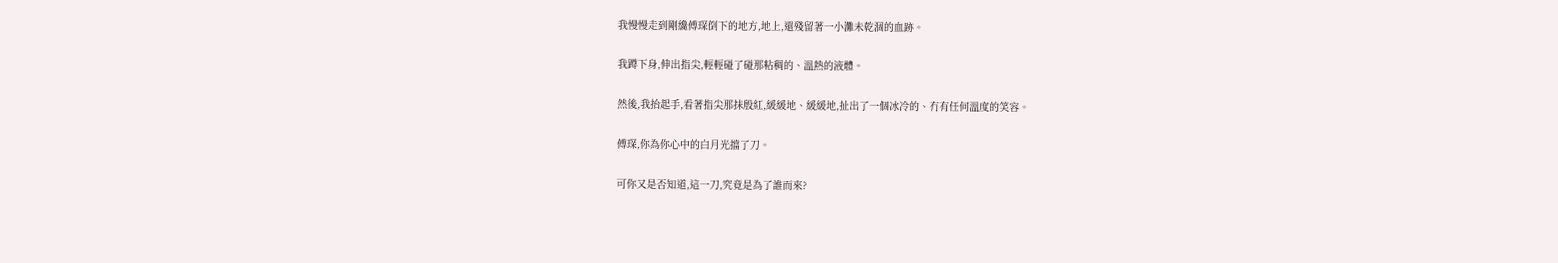我慢慢走到剛纔傅琛倒下的地方,地上,還殘留著一小灘未乾涸的血跡。

我蹲下身,伸出指尖,輕輕碰了碰那粘稠的、溫熱的液體。

然後,我抬起手,看著指尖那抹殷紅,緩緩地、緩緩地,扯出了一個冰冷的、冇有任何溫度的笑容。

傅琛,你為你心中的白月光擋了刀。

可你又是否知道,這一刀,究竟是為了誰而來?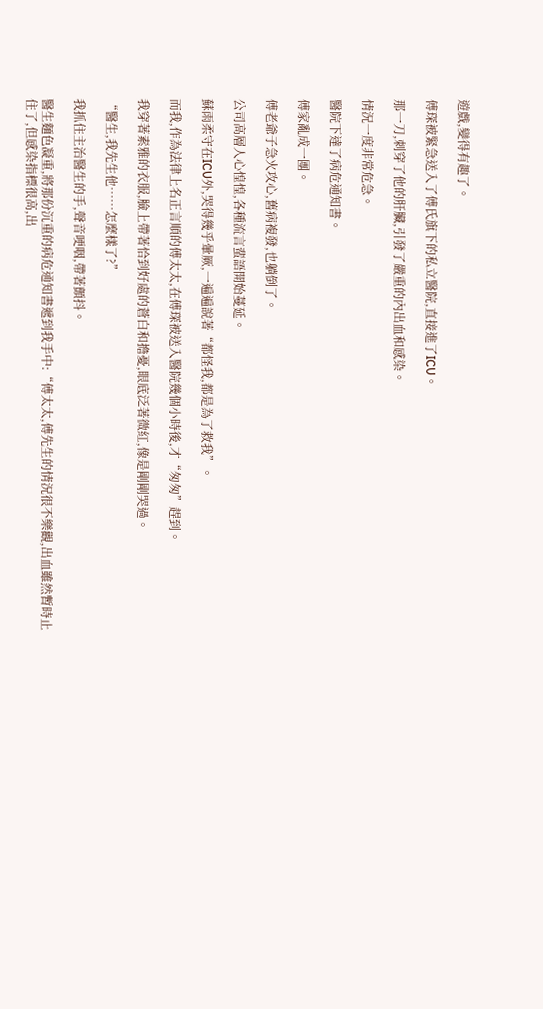遊戲,變得有趣了。

傅琛被緊急送入了傅氏旗下的私立醫院,直接進了ICU。

那一刀,刺穿了他的肝臟,引發了嚴重的內出血和感染。

情況一度非常危急。

醫院下達了病危通知書。

傅家亂成一團。

傅老爺子急火攻心,舊病複發,也躺倒了。

公司高層人心惶惶,各種流言蜚語開始蔓延。

蘇雨柔守在ICU外,哭得幾乎暈厥,一遍遍說著“都怪我,都是為了救我”。

而我,作為法律上名正言順的傅太太,在傅琛被送入醫院幾個小時後,才“匆匆”趕到。

我穿著素雅的衣服,臉上帶著恰到好處的蒼白和擔憂,眼底泛著微紅,像是剛剛哭過。

“醫生,我先生他……怎麼樣了?”

我抓住主治醫生的手,聲音哽咽,帶著顫抖。

醫生麵色凝重,將那份沉重的病危通知書遞到我手中:“傅太太,傅先生的情況很不樂觀,出血雖然暫時止住了,但感染指標很高,出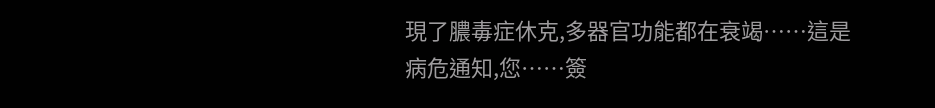現了膿毒症休克,多器官功能都在衰竭……這是病危通知,您……簽